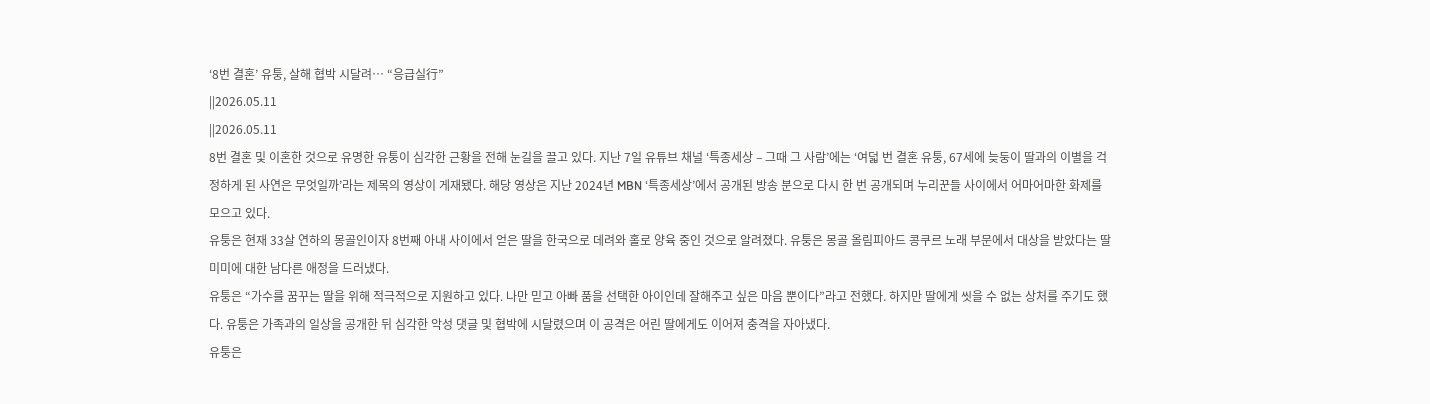‘8번 결혼’ 유퉁, 살해 협박 시달려… “응급실行”
||2026.05.11
||2026.05.11
8번 결혼 및 이혼한 것으로 유명한 유퉁이 심각한 근황을 전해 눈길을 끌고 있다. 지난 7일 유튜브 채널 ‘특종세상 – 그때 그 사람’에는 ‘여덟 번 결혼 유퉁, 67세에 늦둥이 딸과의 이별을 걱정하게 된 사연은 무엇일까’라는 제목의 영상이 게재됐다. 해당 영상은 지난 2024년 MBN ‘특종세상’에서 공개된 방송 분으로 다시 한 번 공개되며 누리꾼들 사이에서 어마어마한 화제를 모으고 있다.
유퉁은 현재 33살 연하의 몽골인이자 8번째 아내 사이에서 얻은 딸을 한국으로 데려와 홀로 양육 중인 것으로 알려졌다. 유퉁은 몽골 올림피아드 콩쿠르 노래 부문에서 대상을 받았다는 딸 미미에 대한 남다른 애정을 드러냈다.
유퉁은 “가수를 꿈꾸는 딸을 위해 적극적으로 지원하고 있다. 나만 믿고 아빠 품을 선택한 아이인데 잘해주고 싶은 마음 뿐이다”라고 전했다. 하지만 딸에게 씻을 수 없는 상처를 주기도 했다. 유퉁은 가족과의 일상을 공개한 뒤 심각한 악성 댓글 및 협박에 시달렸으며 이 공격은 어린 딸에게도 이어져 충격을 자아냈다.
유퉁은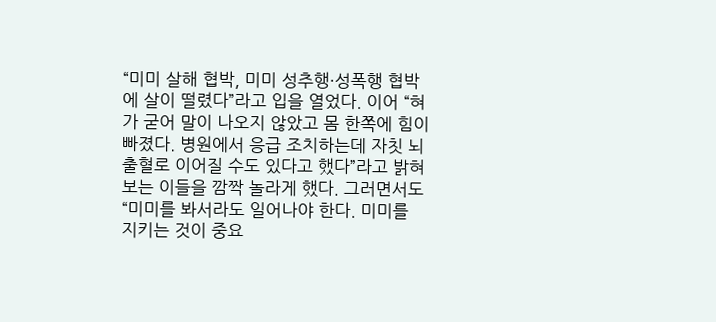“미미 살해 협박, 미미 성추행·성폭행 협박에 살이 떨렸다”라고 입을 열었다. 이어 “혀가 굳어 말이 나오지 않았고 몸 한쪽에 힘이 빠졌다. 병원에서 응급 조치하는데 자칫 뇌출혈로 이어질 수도 있다고 했다”라고 밝혀 보는 이들을 깜짝 놀라게 했다. 그러면서도 “미미를 봐서라도 일어나야 한다. 미미를 지키는 것이 중요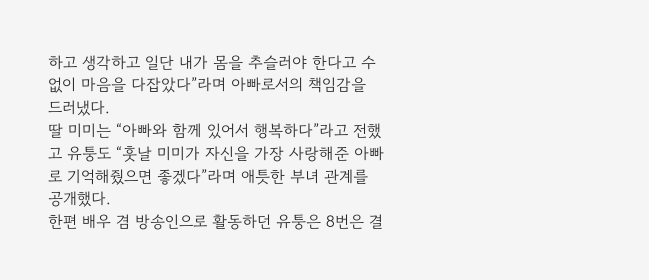하고 생각하고 일단 내가 몸을 추슬러야 한다고 수없이 마음을 다잡았다”라며 아빠로서의 책임감을 드러냈다.
딸 미미는 “아빠와 함께 있어서 행복하다”라고 전했고 유퉁도 “훗날 미미가 자신을 가장 사랑해준 아빠로 기억해줬으면 좋겠다”라며 애틋한 부녀 관계를 공개했다.
한편 배우 겸 방송인으로 활동하던 유퉁은 8번은 결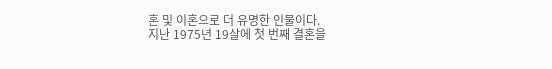혼 및 이혼으로 더 유명한 인물이다.
지난 1975년 19살에 첫 번째 결혼을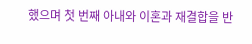했으며 첫 번째 아내와 이혼과 재결합을 반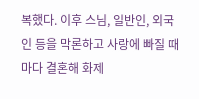복했다. 이후 스님, 일반인, 외국인 등을 막론하고 사랑에 빠질 때마다 결혼해 화제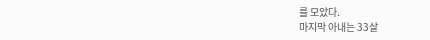를 모았다.
마지막 아내는 33살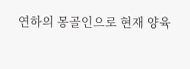연하의 몽골인으로 현재 양육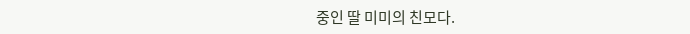중인 딸 미미의 친모다.